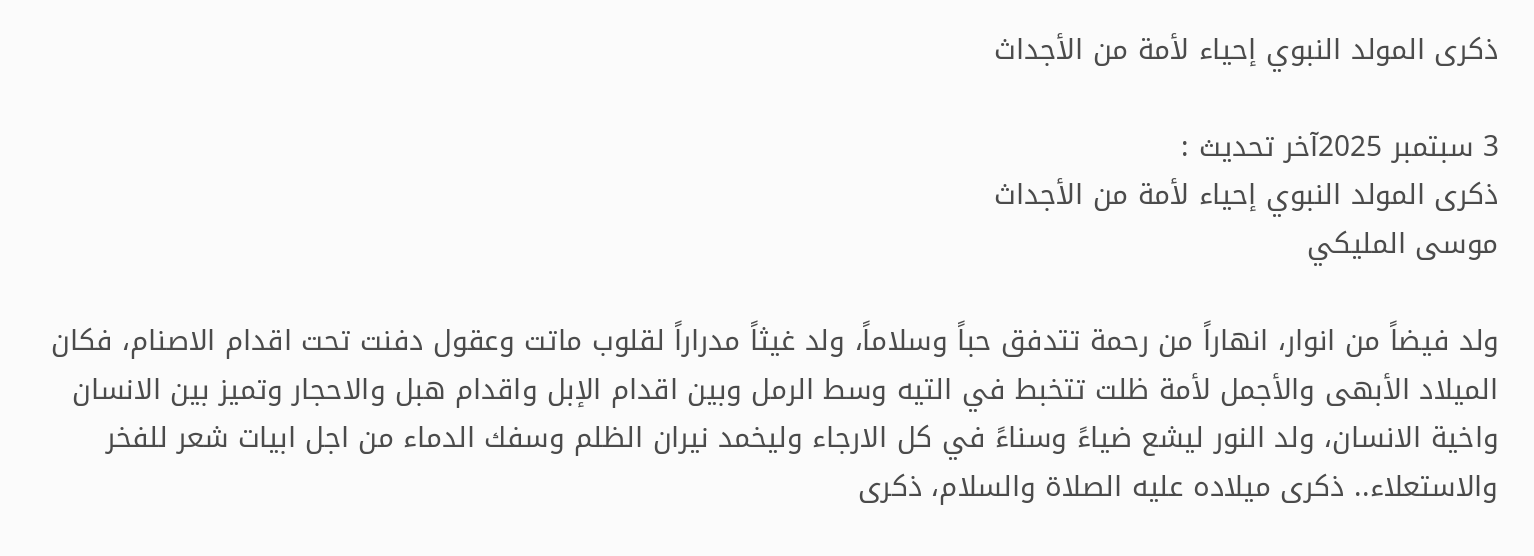ذكرى المولد النبوي إحياء لأمة من الأجداث

3 سبتمبر 2025آخر تحديث :
ذكرى المولد النبوي إحياء لأمة من الأجداث
موسى المليكي

ولد فيضاً من انوار، انهاراً من رحمة تتدفق حباً وسلاماً، ولد غيثاً مدراراً لقلوب ماتت وعقول دفنت تحت اقدام الاصنام، فكان الميلاد الأبهى والأجمل لأمة ظلت تتخبط في التيه وسط الرمل وبين اقدام الإبل واقدام هبل والاحجار وتميز بين الانسان واخية الانسان، ولد النور ليشع ضياءً وسناءً في كل الارجاء وليخمد نيران الظلم وسفك الدماء من اجل ابيات شعر للفخر والاستعلاء.. ذكرى ميلاده عليه الصلاة والسلام، ذكرى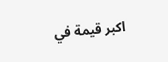اكبر قيمة في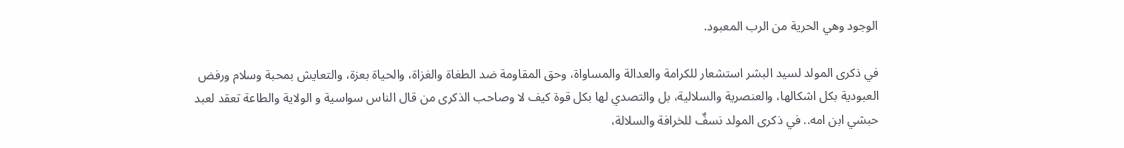الوجود وهي الحرية من الرب المعبود.

في ذكرى المولد لسيد البشر استشعار للكرامة والعدالة والمساواة، وحق المقاومة ضد الطغاة والغزاة، والحياة بعزة، والتعايش بمحبة وسلام ورفض العبودية بكل اشكالها، والعنصرية والسلالية، بل والتصدي لها بكل قوة كيف لا وصاحب الذكرى من قال الناس سواسية و الولاية والطاعة تعقد لعبد حبشي ابن امه.. في ذكرى المولد نسفٌ للخرافة والسلالة،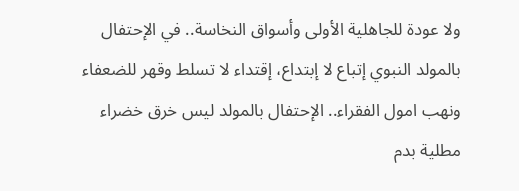ولا عودة للجاهلية الأولى وأسواق النخاسة.. في الإحتفال بالمولد النبوي إتباع لا إبتداع، إقتداء لا تسلط وقهر للضعفاء ونهب امول الفقراء.. الإحتفال بالمولد ليس خرق خضراء مطلية بدم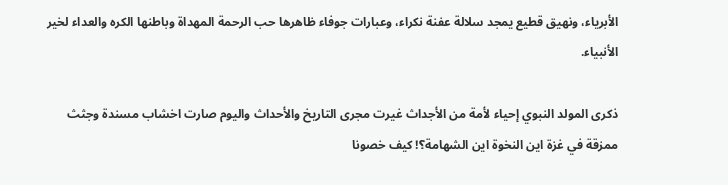الأبرياء، ونهيق قطيع يمجد سلالة عفنة نكراء، وعبارات جوفاء ظاهرها حب الرحمة المهداة وباطنها الكره والعداء لخير الأنبياء.

ذكرى المولد النبوي إحياء لأمة من الأجداث غيرت مجرى التاريخ والأحداث واليوم صارت اخشاب مسندة وجثث ممزقة في غزة اين النخوة اين الشهامة؟! كيف خصونا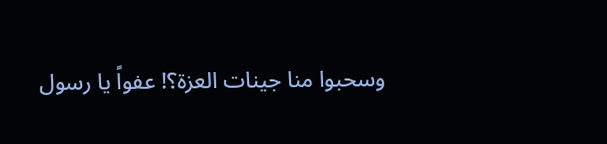وسحبوا منا جينات العزة؟! عفواً يا رسول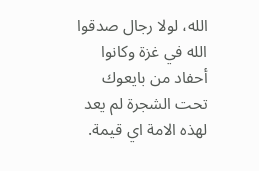الله، لولا رجال صدقوا الله في غزة وكانوا أحفاد من بايعوك تحت الشجرة لم يعد لهذه الامة اي قيمة.